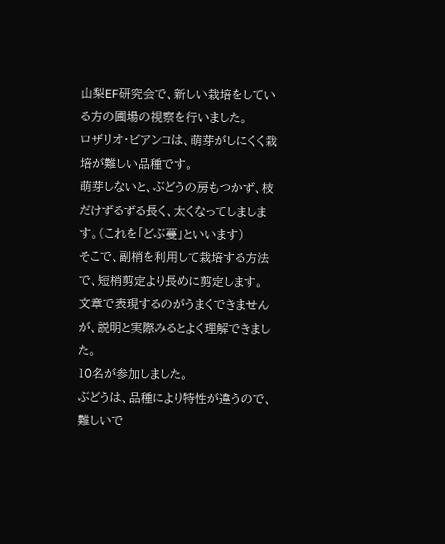山梨EF研究会で、新しい栽培をしている方の圃場の視察を行いました。
ロザリオ・ビアンコは、萌芽がしにくく栽培が難しい品種です。
萌芽しないと、ぶどうの房もつかず、枝だけずるずる長く、太くなってしまします。(これを「どぶ蔓」といいます)
そこで、副梢を利用して栽培する方法で、短梢剪定より長めに剪定します。
文章で表現するのがうまくできませんが、説明と実際みるとよく理解できました。
10名が参加しました。
ぶどうは、品種により特性が違うので、難しいで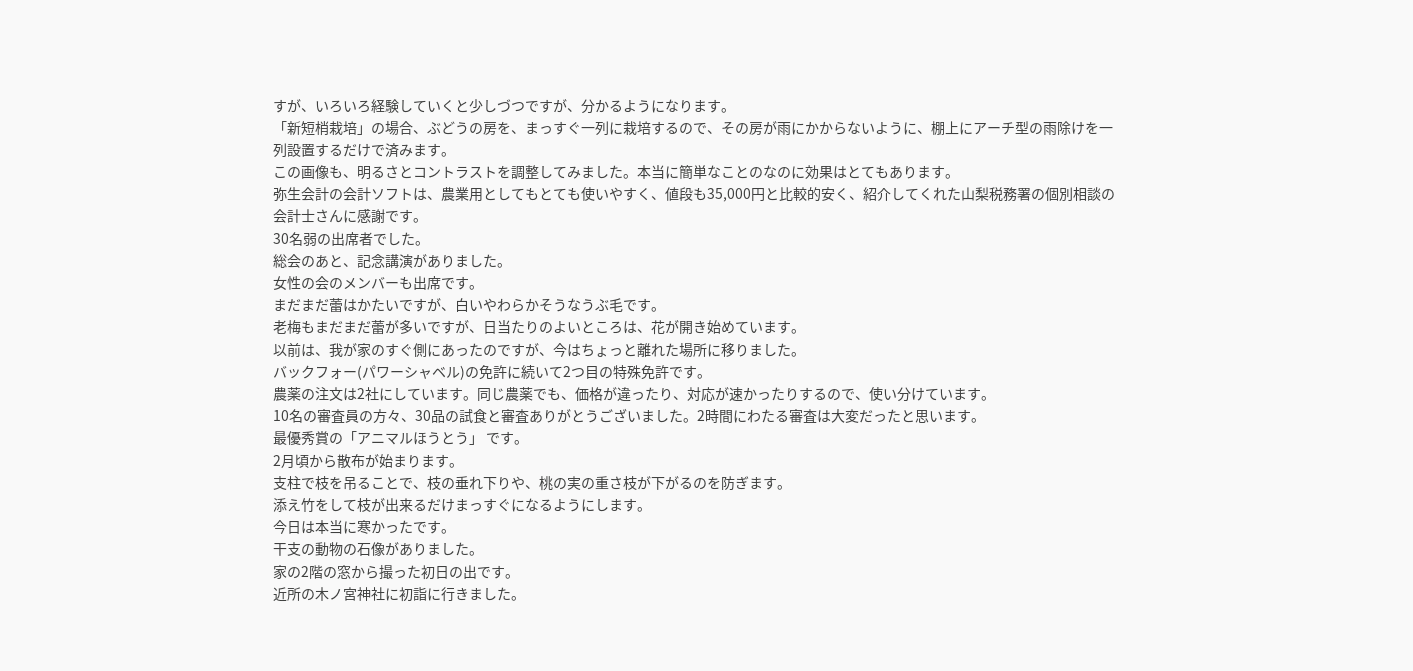すが、いろいろ経験していくと少しづつですが、分かるようになります。
「新短梢栽培」の場合、ぶどうの房を、まっすぐ一列に栽培するので、その房が雨にかからないように、棚上にアーチ型の雨除けを一列設置するだけで済みます。
この画像も、明るさとコントラストを調整してみました。本当に簡単なことのなのに効果はとてもあります。
弥生会計の会計ソフトは、農業用としてもとても使いやすく、値段も35,000円と比較的安く、紹介してくれた山梨税務署の個別相談の会計士さんに感謝です。
30名弱の出席者でした。
総会のあと、記念講演がありました。
女性の会のメンバーも出席です。
まだまだ蕾はかたいですが、白いやわらかそうなうぶ毛です。
老梅もまだまだ蕾が多いですが、日当たりのよいところは、花が開き始めています。
以前は、我が家のすぐ側にあったのですが、今はちょっと離れた場所に移りました。
バックフォー(パワーシャベル)の免許に続いて2つ目の特殊免許です。
農薬の注文は2社にしています。同じ農薬でも、価格が違ったり、対応が速かったりするので、使い分けています。
10名の審査員の方々、30品の試食と審査ありがとうございました。2時間にわたる審査は大変だったと思います。
最優秀賞の「アニマルほうとう」 です。
2月頃から散布が始まります。
支柱で枝を吊ることで、枝の垂れ下りや、桃の実の重さ枝が下がるのを防ぎます。
添え竹をして枝が出来るだけまっすぐになるようにします。
今日は本当に寒かったです。
干支の動物の石像がありました。
家の2階の窓から撮った初日の出です。
近所の木ノ宮神社に初詣に行きました。